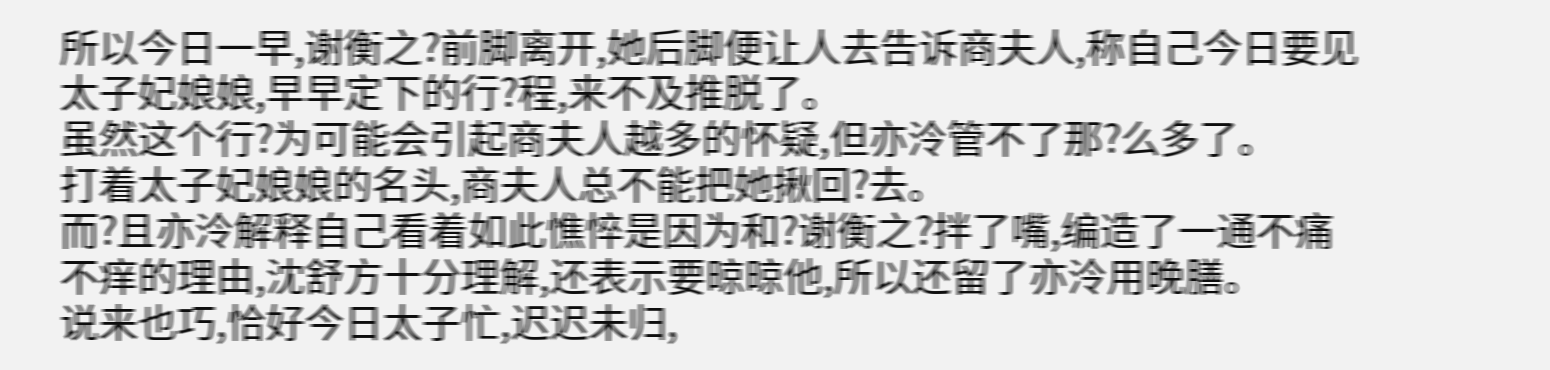所以今日一早,谢衡之?前脚离开,她后脚便让人去告诉商夫人,称自己今日要见太子妃娘娘,早早定下的行?程,来不及推脱了。
虽然这个行?为可能会引起商夫人越多的怀疑,但亦泠管不了那?么多了。
打着太子妃娘娘的名头,商夫人总不能把她揪回?去。
而?且亦泠解释自己看着如此憔悴是因为和?谢衡之?拌了嘴,编造了一通不痛不痒的理由,沈舒方十分理解,还表示要晾晾他,所以还留了亦泠用晚膳。
说来也巧,恰好今日太子忙,迟迟未归,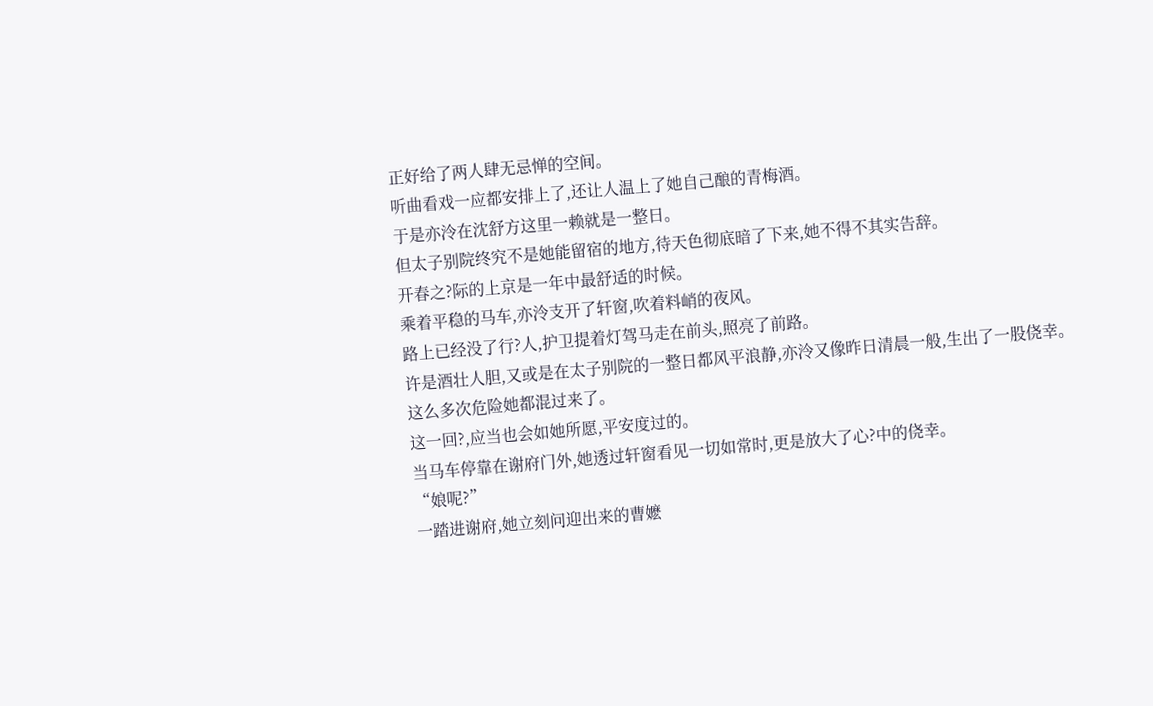正好给了两人肆无忌惮的空间。
听曲看戏一应都安排上了,还让人温上了她自己酿的青梅酒。
于是亦泠在沈舒方这里一赖就是一整日。
但太子别院终究不是她能留宿的地方,待天色彻底暗了下来,她不得不其实告辞。
开春之?际的上京是一年中最舒适的时候。
乘着平稳的马车,亦泠支开了轩窗,吹着料峭的夜风。
路上已经没了行?人,护卫提着灯驾马走在前头,照亮了前路。
许是酒壮人胆,又或是在太子别院的一整日都风平浪静,亦泠又像昨日清晨一般,生出了一股侥幸。
这么多次危险她都混过来了。
这一回?,应当也会如她所愿,平安度过的。
当马车停靠在谢府门外,她透过轩窗看见一切如常时,更是放大了心?中的侥幸。
“娘呢?”
一踏进谢府,她立刻问迎出来的曹嬷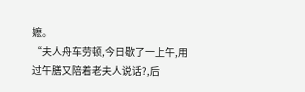嬷。
“夫人舟车劳顿,今日歇了一上午,用过午膳又陪着老夫人说话?,后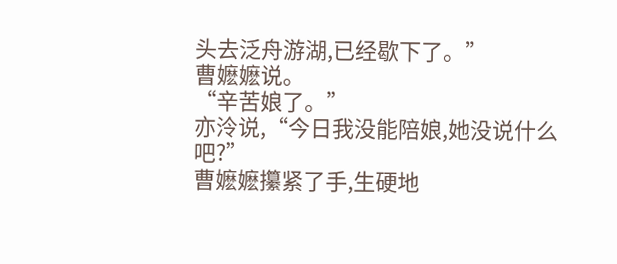头去泛舟游湖,已经歇下了。”
曹嬷嬷说。
“辛苦娘了。”
亦泠说,“今日我没能陪娘,她没说什么吧?”
曹嬷嬷攥紧了手,生硬地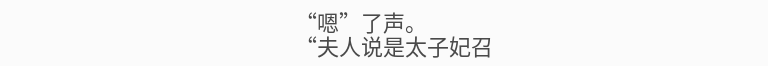“嗯”了声。
“夫人说是太子妃召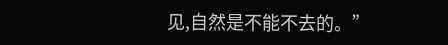见,自然是不能不去的。”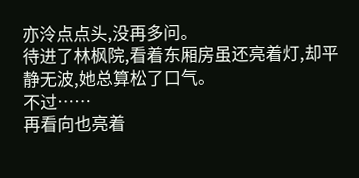亦泠点点头,没再多问。
待进了林枫院,看着东厢房虽还亮着灯,却平静无波,她总算松了口气。
不过……
再看向也亮着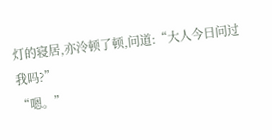灯的寝居,亦泠顿了顿,问道:“大人今日问过我吗?”
“嗯。”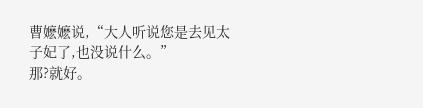曹嬷嬷说,“大人听说您是去见太子妃了,也没说什么。”
那?就好。